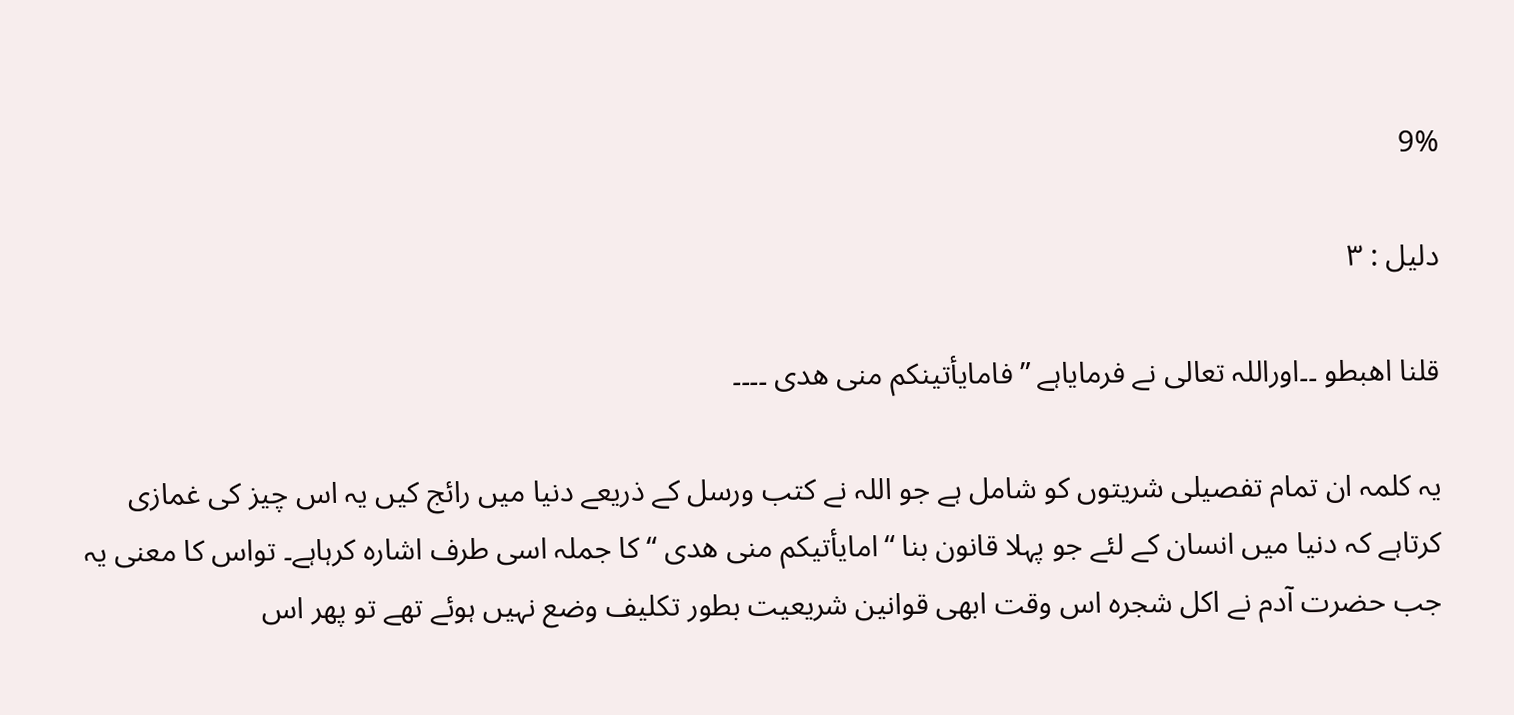9%

دلیل : ۳

قلنا اهبطو ۔۔اوراللہ تعالی نے فرمایاہے ”فامایأتینکم منی هدی ۔۔۔۔

یہ کلمہ ان تمام تفصیلی شریتوں کو شامل ہے جو اللہ نے کتب ورسل کے ذریعے دنیا میں رائج کیں یہ اس چیز کی غمازی کرتاہے کہ دنیا میں انسان کے لئے جو پہلا قانون بنا “امایأتیکم منی هدی “ کا جملہ اسی طرف اشارہ کرہاہے۔ تواس کا معنی یہ جب حضرت آدم نے اکل شجرہ اس وقت ابھی قوانین شریعیت بطور تکلیف وضع نہیں ہوئے تھے تو پھر اس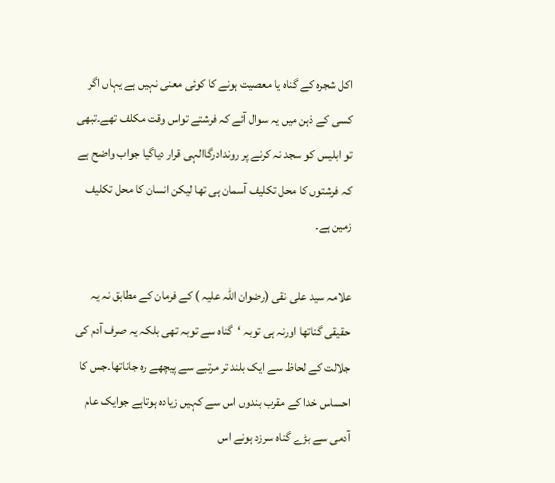اکل شجرہ کے گناہ یا معصیت ہونے کا کوئی معنی نہیں ہے یہاں اگر کسی کے ذہن میں یہ سوال آئے کہ فرشتے تواس وقت مکلف تھے۔تبھی تو ابلیس کو سجد نہ کرنے پر روندادرگاالہی قرار دیاگیا جواب واضح ہے کہ فرشتوں کا محل تکلیف آسمان ہی تھا لیکن انسان کا محل تکلیف زمین ہے۔

علامہ سید علی نقی (رضوان اللہ علیہ ) کے فرمان کے مطابق نہ یہ حقیقی گناتھا اورنہ ہی توبہ ‘گناہ سے توبہ تھی بلکہ یہ صرف آدم کی جلالت کے لحاظ سے ایک بلند تر مرتبے سے پیچھے رہ جاناتھا۔جس کا احساس خدا کے مقرب بندوں اس سے کہیں زیادہ ہوتاہے جوایک عام آدمی سے بڑے گناہ سرزد ہونے اس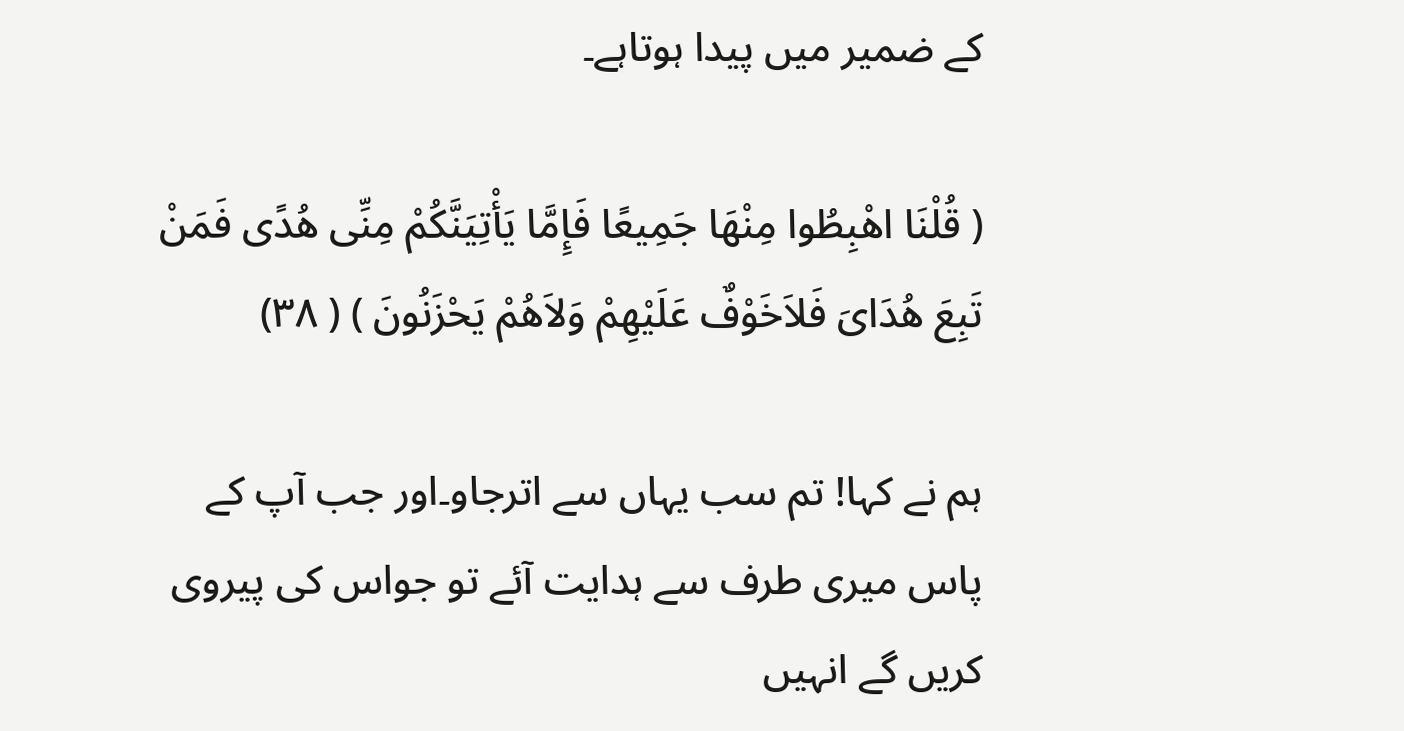کے ضمیر میں پیدا ہوتاہے۔

( قُلْنَا اهْبِطُوا مِنْهَا جَمِیعًا فَإِمَّا یَأْتِیَنَّکُمْ مِنِّی هُدًی فَمَنْ تَبِعَ هُدَایَ فَلاَخَوْفٌ عَلَیْهِمْ وَلاَهُمْ یَحْزَنُونَ ) ( ۳۸)

ہم نے کہا! تم سب یہاں سے اترجاو۔اور جب آپ کے پاس میری طرف سے ہدایت آئے تو جواس کی پیروی کریں گے انہیں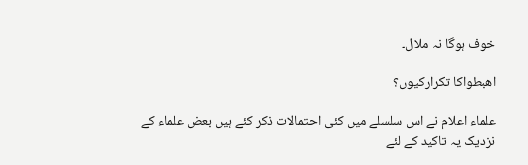خوف ہوگا نہ ملال۔

اھبطواکا تکرارکیوں؟

علماء اعلام نے اس سلسلے میں کئی احتمالات ذکر کئے ہیں بعض علماء کے نزدیک یہ تاکید کے لئے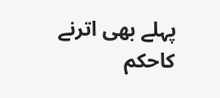پہلے بھی اترنے کاحکم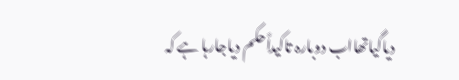دیاگیاتھااب دوبارہ تاکیداًحکم دیاجارہا ہے کہ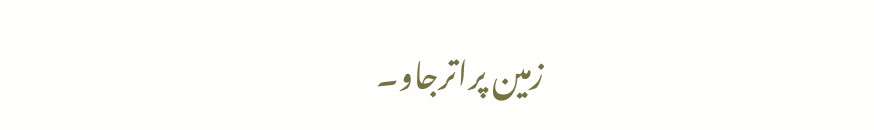زمین پراترجاو۔